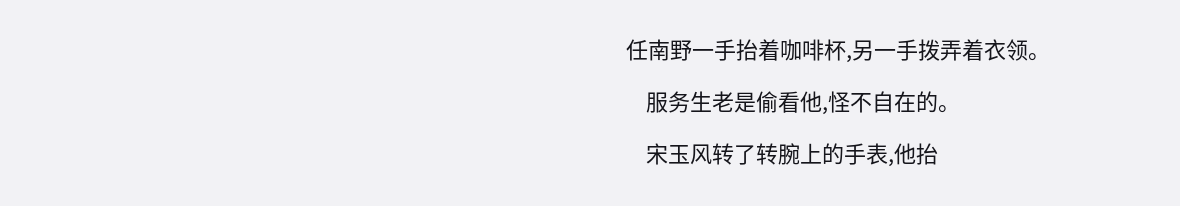任南野一手抬着咖啡杯,另一手拨弄着衣领。

    服务生老是偷看他,怪不自在的。

    宋玉风转了转腕上的手表,他抬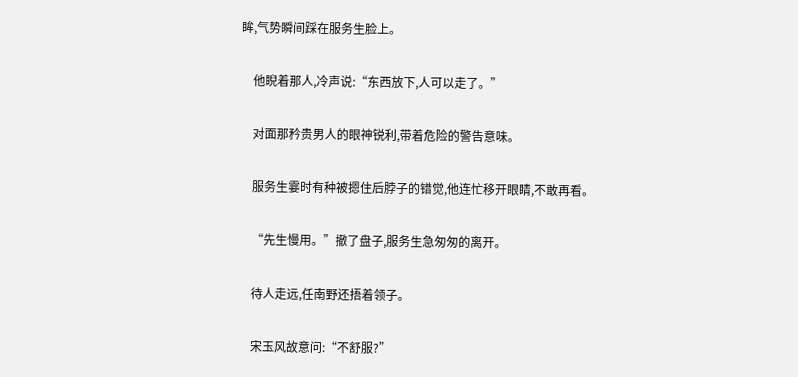眸,气势瞬间踩在服务生脸上。

    他睨着那人,冷声说:“东西放下,人可以走了。”

    对面那矜贵男人的眼神锐利,带着危险的警告意味。

    服务生霎时有种被摁住后脖子的错觉,他连忙移开眼睛,不敢再看。

    “先生慢用。”撤了盘子,服务生急匆匆的离开。

    待人走远,任南野还捂着领子。

    宋玉风故意问:“不舒服?”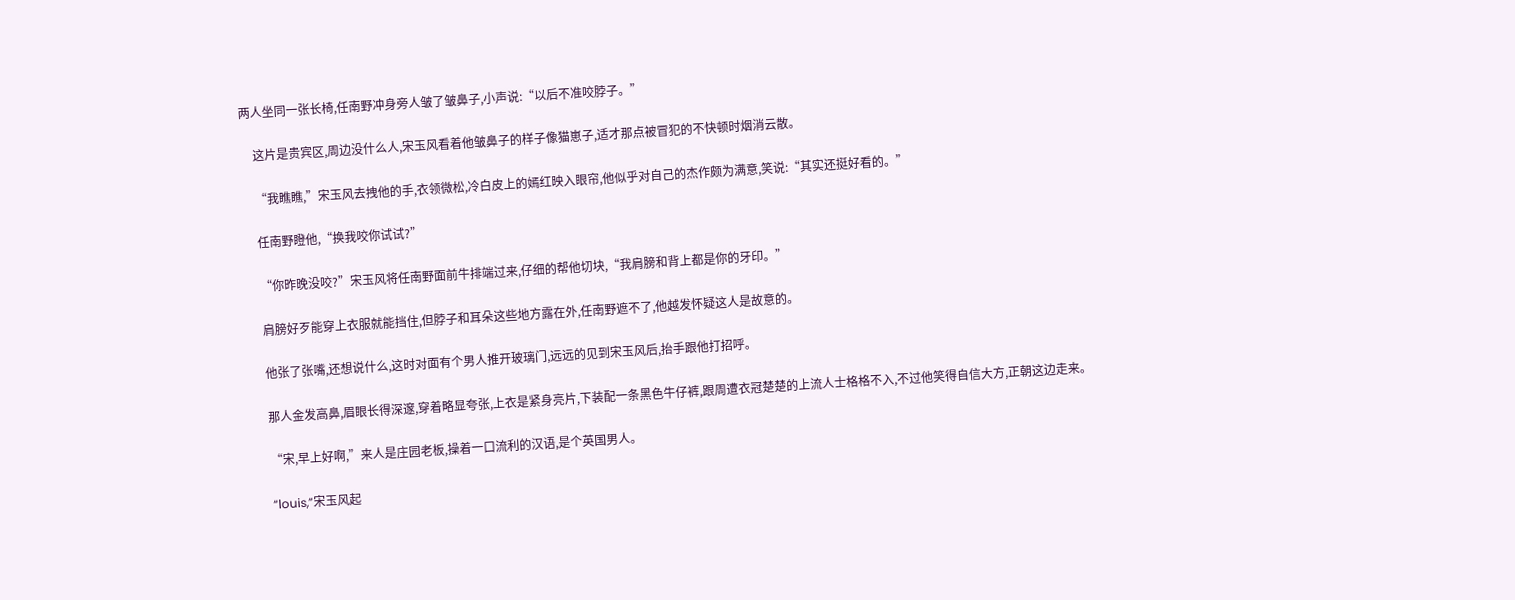两人坐同一张长椅,任南野冲身旁人皱了皱鼻子,小声说:“以后不准咬脖子。”

    这片是贵宾区,周边没什么人,宋玉风看着他皱鼻子的样子像猫崽子,适才那点被冒犯的不快顿时烟消云散。

    “我瞧瞧,”宋玉风去拽他的手,衣领微松,冷白皮上的嫣红映入眼帘,他似乎对自己的杰作颇为满意,笑说:“其实还挺好看的。”

    任南野瞪他,“换我咬你试试?”

    “你昨晚没咬?”宋玉风将任南野面前牛排端过来,仔细的帮他切块,“我肩膀和背上都是你的牙印。”

    肩膀好歹能穿上衣服就能挡住,但脖子和耳朵这些地方露在外,任南野遮不了,他越发怀疑这人是故意的。

    他张了张嘴,还想说什么,这时对面有个男人推开玻璃门,远远的见到宋玉风后,抬手跟他打招呼。

    那人金发高鼻,眉眼长得深邃,穿着略显夸张,上衣是紧身亮片,下装配一条黑色牛仔裤,跟周遭衣冠楚楚的上流人士格格不入,不过他笑得自信大方,正朝这边走来。

    “宋,早上好啊,”来人是庄园老板,操着一口流利的汉语,是个英国男人。

    “louis,”宋玉风起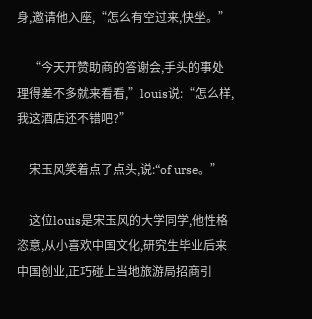身,邀请他入座,“怎么有空过来,快坐。”

    “今天开赞助商的答谢会,手头的事处理得差不多就来看看,”louis说:“怎么样,我这酒店还不错吧?”

    宋玉风笑着点了点头,说:“of urse。”

    这位louis是宋玉风的大学同学,他性格恣意,从小喜欢中国文化,研究生毕业后来中国创业,正巧碰上当地旅游局招商引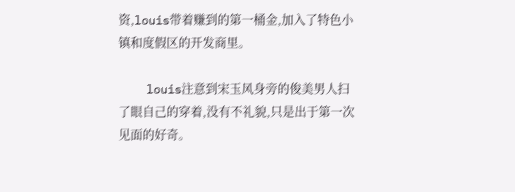资,louis带着赚到的第一桶金,加入了特色小镇和度假区的开发商里。

    louis注意到宋玉风身旁的俊美男人扫了眼自己的穿着,没有不礼貌,只是出于第一次见面的好奇。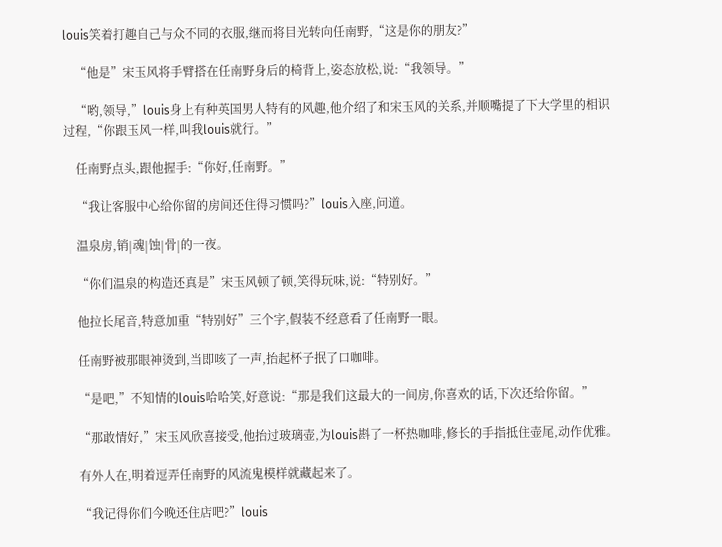louis笑着打趣自己与众不同的衣服,继而将目光转向任南野,“这是你的朋友?”

    “他是”宋玉风将手臂搭在任南野身后的椅背上,姿态放松,说:“我领导。”

    “哟,领导,”louis身上有种英国男人特有的风趣,他介绍了和宋玉风的关系,并顺嘴提了下大学里的相识过程,“你跟玉风一样,叫我louis就行。”

    任南野点头,跟他握手:“你好,任南野。”

    “我让客服中心给你留的房间还住得习惯吗?”louis入座,问道。

    温泉房,销|魂|蚀|骨|的一夜。

    “你们温泉的构造还真是”宋玉风顿了顿,笑得玩味,说:“特别好。”

    他拉长尾音,特意加重“特别好”三个字,假装不经意看了任南野一眼。

    任南野被那眼神烫到,当即咳了一声,抬起杯子抿了口咖啡。

    “是吧,”不知情的louis哈哈笑,好意说:“那是我们这最大的一间房,你喜欢的话,下次还给你留。”

    “那敢情好,”宋玉风欣喜接受,他抬过玻璃壶,为louis斟了一杯热咖啡,修长的手指抵住壶尾,动作优雅。

    有外人在,明着逗弄任南野的风流鬼模样就藏起来了。

    “我记得你们今晚还住店吧?”louis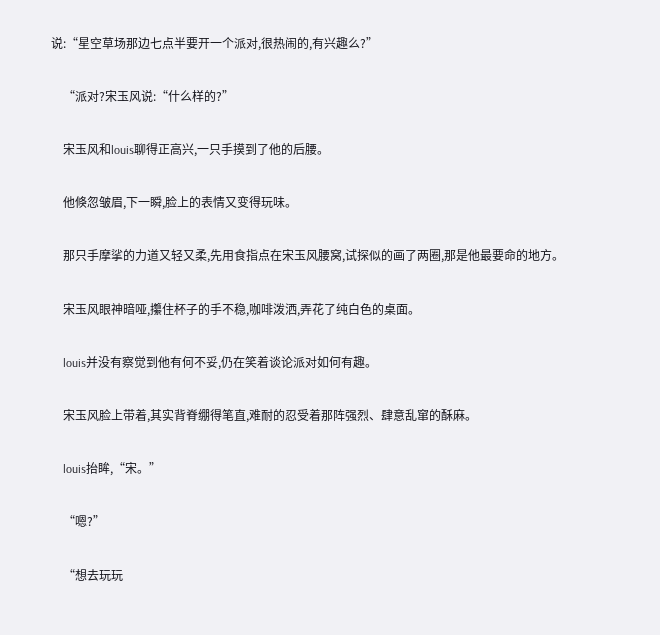说:“星空草场那边七点半要开一个派对,很热闹的,有兴趣么?”

    “派对?宋玉风说:“什么样的?”

    宋玉风和louis聊得正高兴,一只手摸到了他的后腰。

    他倏忽皱眉,下一瞬,脸上的表情又变得玩味。

    那只手摩挲的力道又轻又柔,先用食指点在宋玉风腰窝,试探似的画了两圈,那是他最要命的地方。

    宋玉风眼神暗哑,攥住杯子的手不稳,咖啡泼洒,弄花了纯白色的桌面。

    louis并没有察觉到他有何不妥,仍在笑着谈论派对如何有趣。

    宋玉风脸上带着,其实背脊绷得笔直,难耐的忍受着那阵强烈、肆意乱窜的酥麻。

    louis抬眸,“宋。”

    “嗯?”

    “想去玩玩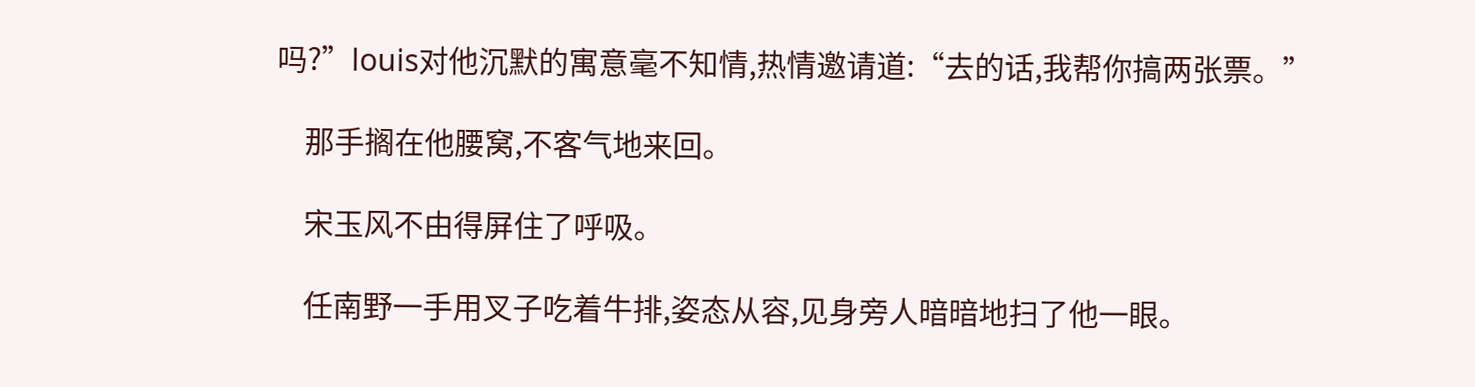吗?”louis对他沉默的寓意毫不知情,热情邀请道:“去的话,我帮你搞两张票。”

    那手搁在他腰窝,不客气地来回。

    宋玉风不由得屏住了呼吸。

    任南野一手用叉子吃着牛排,姿态从容,见身旁人暗暗地扫了他一眼。